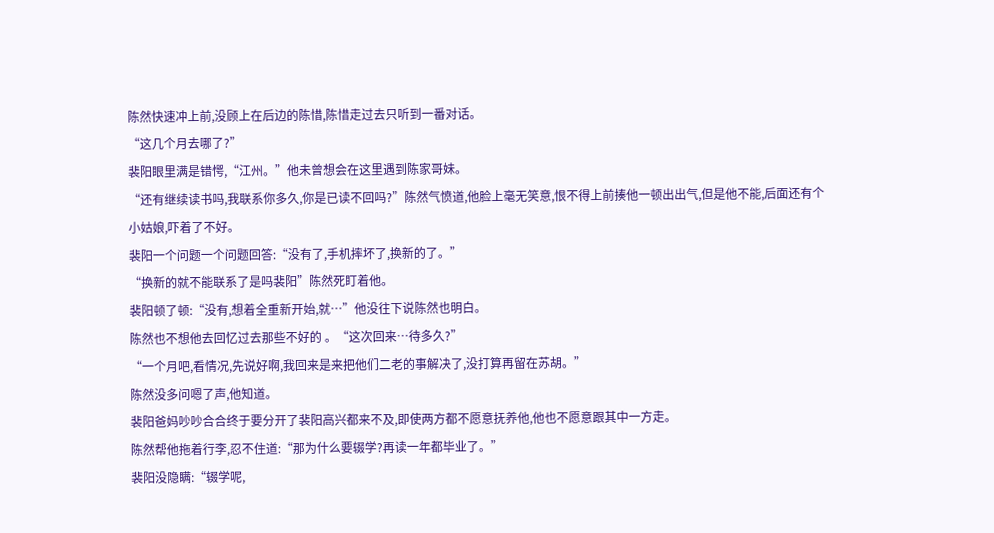陈然快速冲上前,没顾上在后边的陈惜,陈惜走过去只听到一番对话。
“这几个月去哪了?”
裴阳眼里满是错愕,“江州。”他未曾想会在这里遇到陈家哥妹。
“还有继续读书吗,我联系你多久,你是已读不回吗?”陈然气愤道,他脸上毫无笑意,恨不得上前揍他一顿出出气,但是他不能,后面还有个小姑娘,吓着了不好。
裴阳一个问题一个问题回答:“没有了,手机摔坏了,换新的了。”
“换新的就不能联系了是吗裴阳”陈然死盯着他。
裴阳顿了顿:“没有,想着全重新开始,就…”他没往下说陈然也明白。
陈然也不想他去回忆过去那些不好的 。“这次回来…待多久?”
“一个月吧,看情况,先说好啊,我回来是来把他们二老的事解决了,没打算再留在苏胡。”
陈然没多问嗯了声,他知道。
裴阳爸妈吵吵合合终于要分开了裴阳高兴都来不及,即使两方都不愿意抚养他,他也不愿意跟其中一方走。
陈然帮他拖着行李,忍不住道:“那为什么要辍学?再读一年都毕业了。”
裴阳没隐瞒:“辍学呢,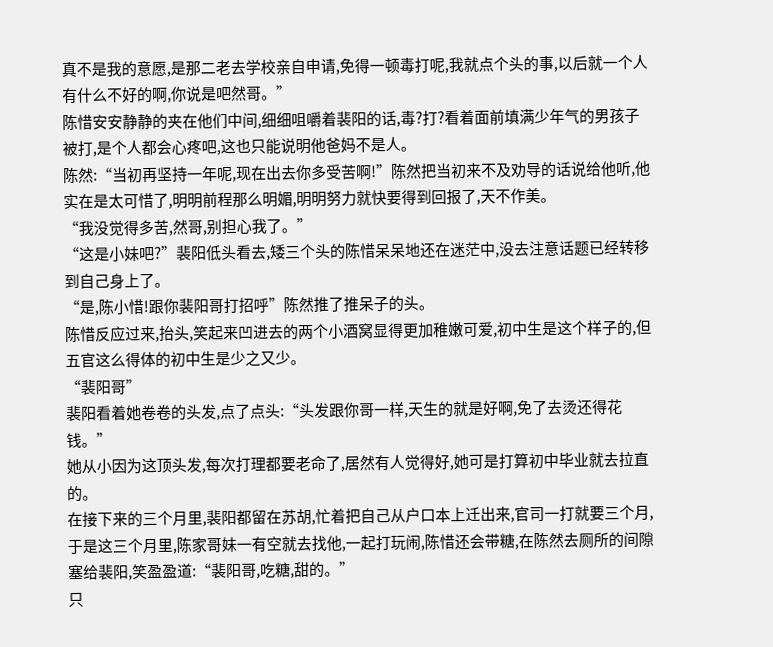真不是我的意愿,是那二老去学校亲自申请,免得一顿毒打呢,我就点个头的事,以后就一个人有什么不好的啊,你说是吧然哥。”
陈惜安安静静的夹在他们中间,细细咀嚼着裴阳的话,毒?打?看着面前填满少年气的男孩子被打,是个人都会心疼吧,这也只能说明他爸妈不是人。
陈然:“当初再坚持一年呢,现在出去你多受苦啊!”陈然把当初来不及劝导的话说给他听,他实在是太可惜了,明明前程那么明媚,明明努力就快要得到回报了,天不作美。
“我没觉得多苦,然哥,别担心我了。”
“这是小妹吧?”裴阳低头看去,矮三个头的陈惜呆呆地还在迷茫中,没去注意话题已经转移到自己身上了。
“是,陈小惜!跟你裴阳哥打招呼”陈然推了推呆子的头。
陈惜反应过来,抬头,笑起来凹进去的两个小酒窝显得更加稚嫩可爱,初中生是这个样子的,但五官这么得体的初中生是少之又少。
“裴阳哥”
裴阳看着她卷卷的头发,点了点头:“头发跟你哥一样,天生的就是好啊,免了去烫还得花钱。”
她从小因为这顶头发,每次打理都要老命了,居然有人觉得好,她可是打算初中毕业就去拉直的。
在接下来的三个月里,裴阳都留在苏胡,忙着把自己从户口本上迁出来,官司一打就要三个月,于是这三个月里,陈家哥妹一有空就去找他,一起打玩闹,陈惜还会带糖,在陈然去厕所的间隙塞给裴阳,笑盈盈道:“裴阳哥,吃糖,甜的。”
只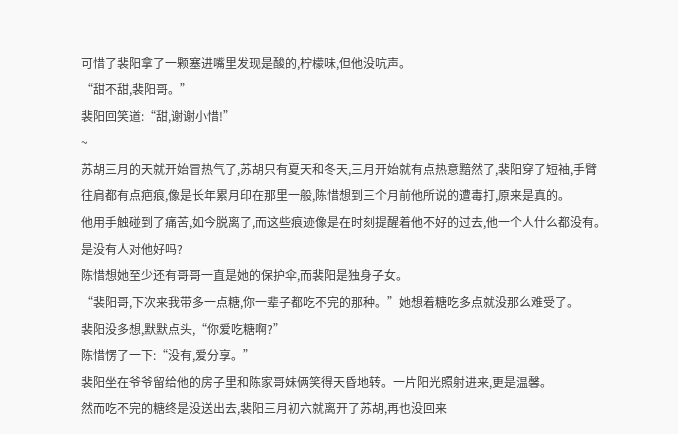可惜了裴阳拿了一颗塞进嘴里发现是酸的,柠檬味,但他没吭声。
“甜不甜,裴阳哥。”
裴阳回笑道:“甜,谢谢小惜!”
~
苏胡三月的天就开始冒热气了,苏胡只有夏天和冬天,三月开始就有点热意黯然了,裴阳穿了短袖,手臂往肩都有点疤痕,像是长年累月印在那里一般,陈惜想到三个月前他所说的遭毒打,原来是真的。
他用手触碰到了痛苦,如今脱离了,而这些痕迹像是在时刻提醒着他不好的过去,他一个人什么都没有。
是没有人对他好吗?
陈惜想她至少还有哥哥一直是她的保护伞,而裴阳是独身子女。
“裴阳哥,下次来我带多一点糖,你一辈子都吃不完的那种。”她想着糖吃多点就没那么难受了。
裴阳没多想,默默点头,“你爱吃糖啊?”
陈惜愣了一下:“没有,爱分享。”
裴阳坐在爷爷留给他的房子里和陈家哥妹俩笑得天昏地转。一片阳光照射进来,更是温馨。
然而吃不完的糖终是没送出去,裴阳三月初六就离开了苏胡,再也没回来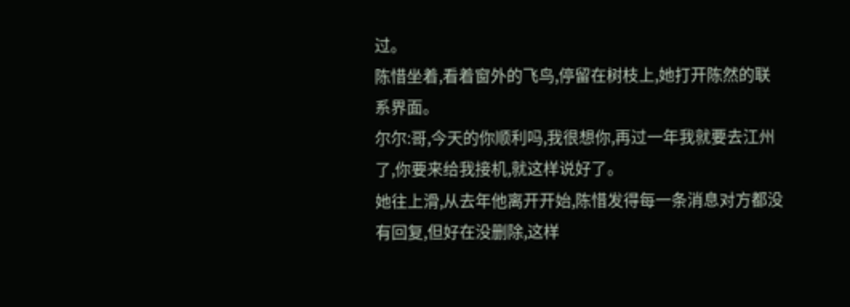过。
陈惜坐着,看着窗外的飞鸟,停留在树枝上,她打开陈然的联系界面。
尔尔:哥,今天的你顺利吗,我很想你,再过一年我就要去江州了,你要来给我接机,就这样说好了。
她往上滑,从去年他离开开始,陈惜发得每一条消息对方都没有回复,但好在没删除,这样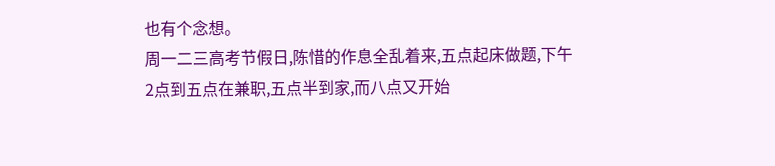也有个念想。
周一二三高考节假日,陈惜的作息全乱着来,五点起床做题,下午2点到五点在兼职,五点半到家,而八点又开始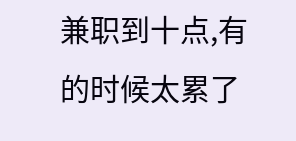兼职到十点,有的时候太累了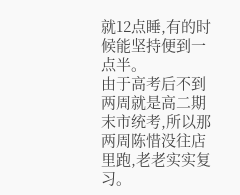就12点睡,有的时候能坚持便到一点半。
由于高考后不到两周就是高二期末市统考,所以那两周陈惜没往店里跑,老老实实复习。